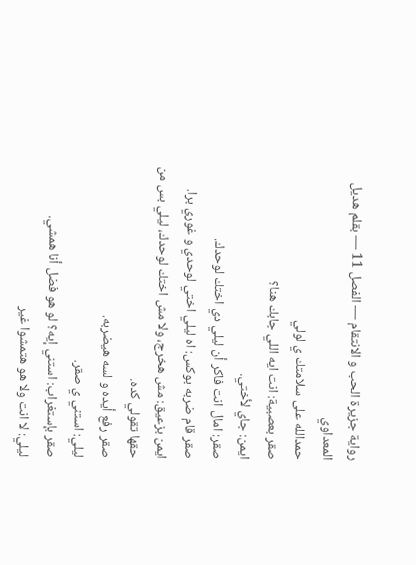رواية جزيرة الحب و الانتقام — الفصل 11 — بقلم هديل المعداوي
حمدالله على سلامتك ي لولي
صقر بعصبية: انت ايه اللي جابك هنا؟
ايمن: جاي لأختي.
صقر: امال انت فاكر أن ليلي دي اختك لوحدك.
صقر قام ضربه بوكس: اه ليلي اختي لوحدي و غوري برا.
ايمن بزعيق: مش هخرج، ولا مش اختك لوحدك، ليلي بس من حقها تقولي كده.
صقر رفع أيده و لسه هيضربه.
ليلي: استني ي صقر.
صقر بإستغراب: استني إيه؟ لو هو فضل أنا همشي.
ليلي: لا انت ولا هو هتمشوا غير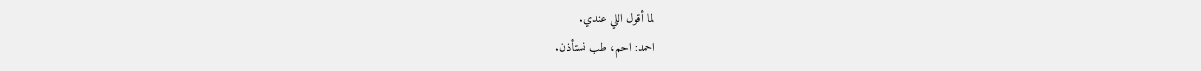لما أقول اللي عندي.
احمد: احم، طب نستأذن.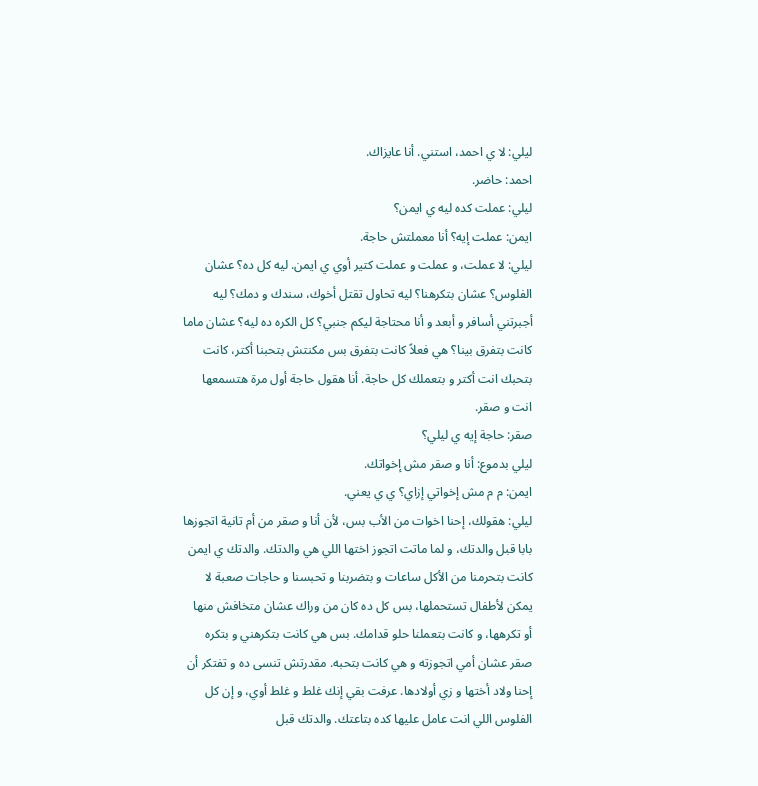ليلي: لا ي احمد، استني. أنا عايزاك.
احمد: حاضر.
ليلي: عملت كده ليه ي ايمن؟
ايمن: عملت إيه؟ أنا معملتش حاجة.
ليلي: لا عملت، و عملت و عملت كتير أوي ي ايمن. ليه كل ده؟ عشان الفلوس؟ عشان بتكرهنا؟ ليه تحاول تقتل أخوك، سندك و دمك؟ ليه أجبرتني أسافر و أبعد و أنا محتاجة ليكم جنبي؟ كل الكره ده ليه؟ عشان ماما كانت بتفرق بينا؟ هي فعلاً كانت بتفرق بس مكنتش بتحبنا أكتر، كانت بتحبك انت أكتر و بتعملك كل حاجة. أنا هقول حاجة أول مرة هتسمعها انت و صقر.
صقر: حاجة إيه ي ليلي؟
ليلي بدموع: أنا و صقر مش إخواتك.
ايمن: م م مش إخواتي إزاي؟ ي ي يعني.
ليلي: هقولك، إحنا اخوات من الأب بس، لأن أنا و صقر من أم تانية اتجوزها بابا قبل والدتك، و لما ماتت اتجوز اختها اللي هي والدتك. والدتك ي ايمن كانت بتحرمنا من الأكل ساعات و بتضربنا و تحبسنا و حاجات صعبة لا يمكن لأطفال تستحملها، بس كل ده كان من وراك عشان متخافش منها أو تكرهها، و كانت بتعملنا حلو قدامك. بس هي كانت بتكرهني و بتكره صقر عشان أمي اتجوزته و هي كانت بتحبه. مقدرتش تنسى ده و تفتكر أن إحنا ولاد أختها و زي أولادها. عرفت بقي إنك غلط و غلط أوي، و إن كل الفلوس اللي انت عامل عليها كده بتاعتك. والدتك قبل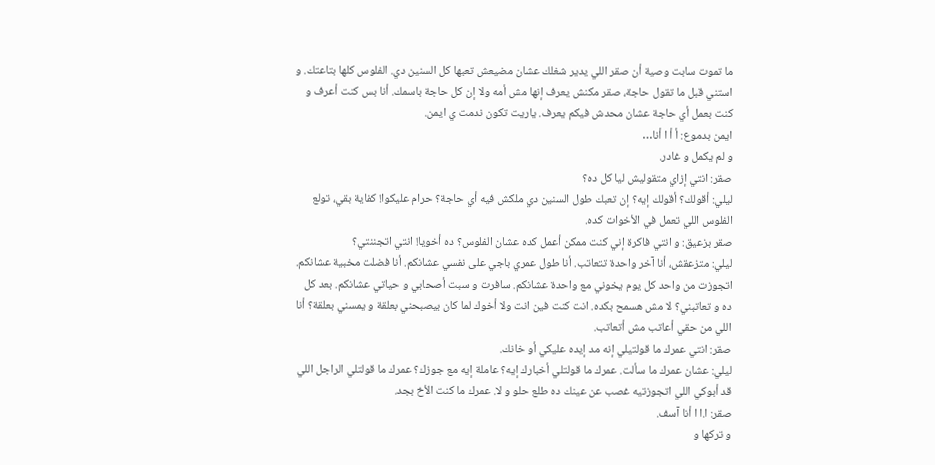ما تموت سابت وصية أن صقر اللي يدير شغلك عشان مضيعش تعبها كل السنين دي. الفلوس كلها بتاعتك. و استني قبل ما تقول حاجة، صقر مكنش يعرف إنها مش أمه ولا إن كل حاجة باسمك. أنا بس كنت أعرف و كنت بعمل أي حاجة عشان محدش فيكم يعرف. ياريت تكون ندمت ي ايمن.
ايمن بدموع: أ أ ا أنا…
و لم يكمل و غادر.
صقر: انتي إزاي متقوليش ليا كل ده؟
ليلي: أقولك؟ أقولك إيه؟ إن تعبك طول السنين دي ملكش فيه أي حاجة؟ حرام عليكوا! كفاية بقي، تولع الفلوس اللي تعمل في الأخوات كده.
صقر بزعيق: و انتي فاكرة إني كنت ممكن أعمل كده عشان الفلوس؟ ده أخويا! انتي اتجننتي؟
ليلي: متزعقش، أنا آخر واحدة تتعاتب. أنا طول عمري باجي على نفسي عشانكم. أنا فضلت مخبية عشانكم. اتجوزت من واحد كل يوم يخوني مع واحدة عشانكم. سافرت و سبت أصحابي و حياتي عشانكم. بعد كل ده و تعاتبني؟ لا مش هسمح بكده. انت كنت فين انت ولا أخوك لما كان بيصبحني بعلقة و يمسني بعلقة؟ أنا اللي من حقي أعاتب مش أتعاتب.
صقر: انتي عمرك ما قولتيلي إنه مد إيده عليكي أو خانك.
ليلي: عشان عمرك ما سألت. عمرك ما قولتلي أخبارك إيه؟ عاملة إيه مع جوزك؟ عمرك ما قولتلي الراجل اللي قد أبوكي اللي اتجوزتيه غصب عن عينك ده طلع حلو و لا. عمرك ما كنت الأخ بجد.
صقر: ا.ا ا أنا آسف.
و تركها و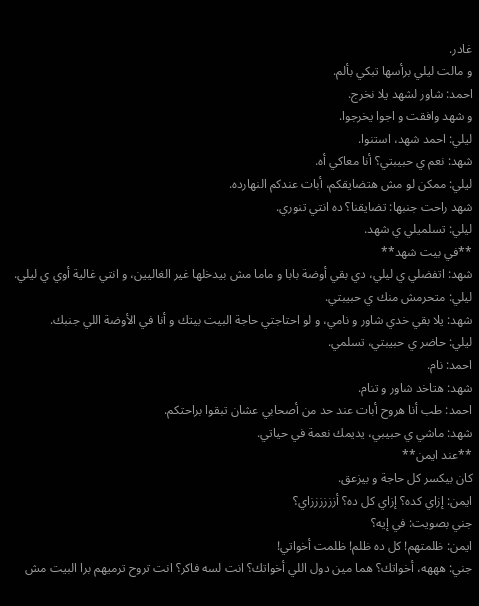غادر.
و مالت ليلي برأسها تبكي بألم.
احمد: شاور لشهد يلا نخرج.
و شهد وافقت و اجوا يخرجوا.
ليلي: احمد شهد، استنوا.
شهد: نعم ي حبيبتي؟ أنا معاكي أه.
ليلي: ممكن لو مش هتضايقكم، أبات عندكم النهارده.
شهد راحت جنبها: تضايقنا؟ ده انتي تنوري.
ليلي: تسلميلي ي شهد.
**في بيت شهد**
شهد: اتفضلي ي ليلي، دي بقي أوضة بابا و ماما مش بيدخلها غير الغاليين، و انتي غالية أوي ي ليلي.
ليلي: متحرمش منك ي حبيبتي.
شهد: يلا بقي خدي شاور و نامي، و لو احتاجتي حاجة البيت بيتك و أنا في الأوضة اللي جنبك.
ليلي: حاضر ي حبيبتي، تسلمي.
احمد: نام.
شهد: هتاخد شاور و تنام.
احمد: طب أنا هروح أبات عند حد من أصحابي عشان تبقوا براحتكم.
شهد: ماشي ي حبيبي، يديمك نعمة في حياتي.
**عند ايمن**
كان بيكسر كل حاجة و بيزعق.
ايمن: إزاي كده؟ إزاي كل ده؟ أززززززاي؟
جني بصويت: في إيه؟
ايمن: ظلمتهم! كل ده ظلم! ظلمت أخواتي!
جني: هههه، أخواتك؟ هما مين دول اللي أخواتك؟ انت لسه فاكر؟ انت تروح ترميهم برا البيت مش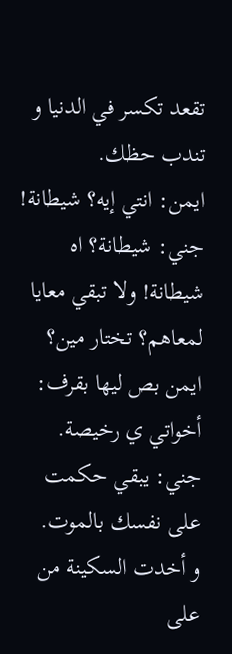تقعد تكسر في الدنيا و تندب حظك.
ايمن: انتي إيه؟ شيطانة!
جني: شيطانة؟ اه شيطانة! ولا تبقي معايا لمعاهم؟ تختار مين؟
ايمن بص ليها بقرف: أخواتي ي رخيصة.
جني: يبقي حكمت على نفسك بالموت.
و أخدت السكينة من على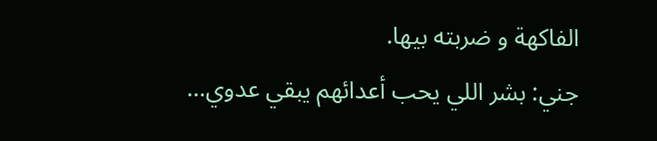الفاكهة و ضربته بيها.
جني: بشر اللي يحب أعدائهم يبقي عدوي…